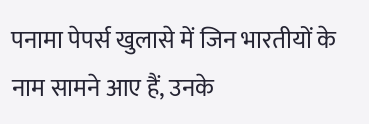पनामा पेपर्स खुलासे में जिन भारतीयों के नाम सामने आए हैं, उनके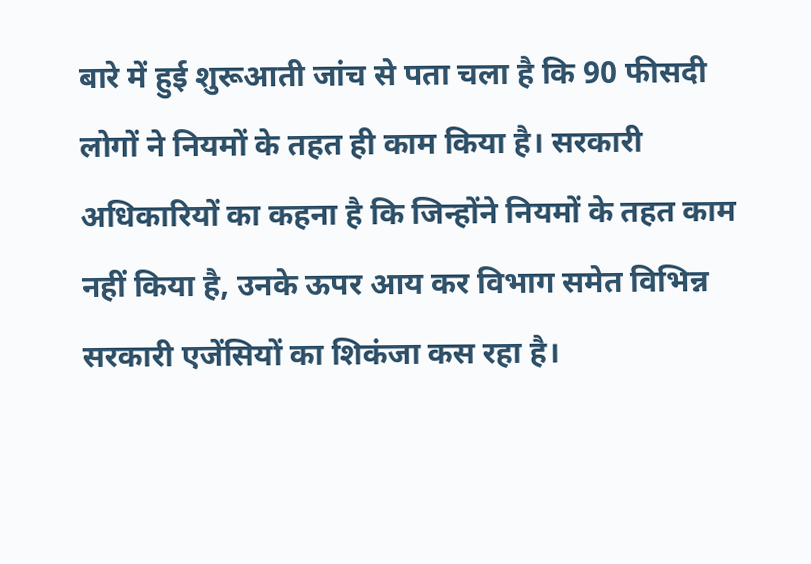बारे में हुई शुरूआती जांच से पता चला है कि 90 फीसदी लोगों ने नियमों के तहत ही काम किया है। सरकारी अधिकारियों का कहना है कि जिन्होंने नियमों के तहत काम नहीं किया है, उनके ऊपर आय कर विभाग समेत विभिन्न सरकारी एजेंसियों का शिकंजा कस रहा है।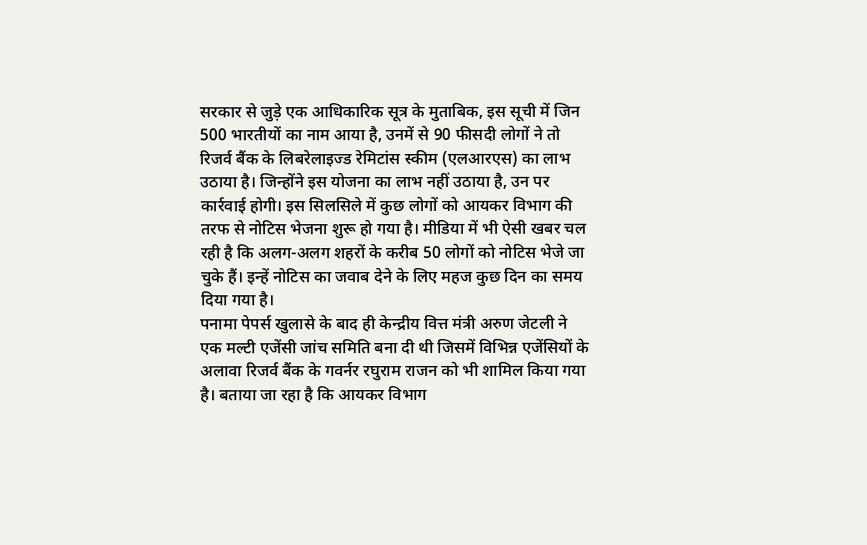सरकार से जुड़े एक आधिकारिक सूत्र के मुताबिक, इस सूची में जिन 500 भारतीयों का नाम आया है, उनमें से 90 फीसदी लोगों ने तो रिजर्व बैंक के लिबरेलाइज्ड रेमिटांस स्कीम (एलआरएस) का लाभ उठाया है। जिन्होंने इस योजना का लाभ नहीं उठाया है, उन पर कार्रवाई होगी। इस सिलसिले में कुछ लोगों को आयकर विभाग की तरफ से नोटिस भेजना शुरू हो गया है। मीडिया में भी ऐसी खबर चल रही है कि अलग-अलग शहरों के करीब 50 लोगों को नोटिस भेजे जा चुके हैं। इन्हें नोटिस का जवाब देने के लिए महज कुछ दिन का समय दिया गया है।
पनामा पेपर्स खुलासे के बाद ही केन्द्रीय वित्त मंत्री अरुण जेटली ने एक मल्टी एजेंसी जांच समिति बना दी थी जिसमें विभिन्न एजेंसियों के अलावा रिजर्व बैंक के गवर्नर रघुराम राजन को भी शामिल किया गया है। बताया जा रहा है कि आयकर विभाग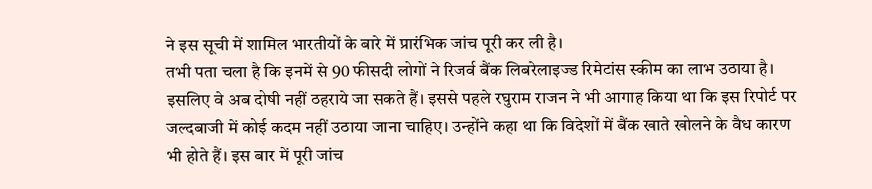ने इस सूची में शामिल भारतीयों के बारे में प्रारंभिक जांच पूरी कर ली है।
तभी पता चला है कि इनमें से 90 फीसदी लोगों ने रिजर्व बैंक लिबरेलाइज्ड रिमेटांस स्कीम का लाभ उठाया है। इसलिए वे अब दोषी नहीं ठहराये जा सकते हैं। इससे पहले रघुराम राजन ने भी आगाह किया था कि इस रिपोर्ट पर जल्दबाजी में कोई कदम नहीं उठाया जाना चाहिए। उन्होंने कहा था कि विदेशों में बैंक खाते खोलने के वैध कारण भी होते हैं। इस बार में पूरी जांच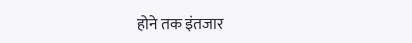होने तक इंतजार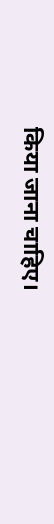किया जाना चाहिए।